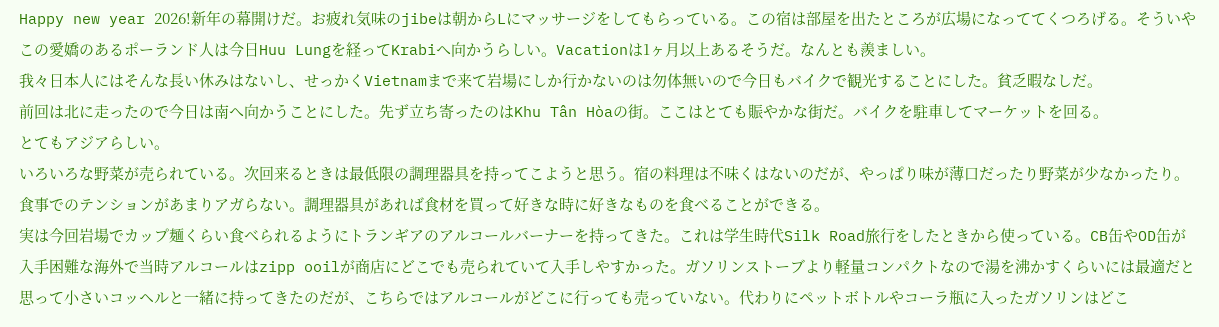Happy new year 2026!新年の幕開けだ。お疲れ気味のjibeは朝からLにマッサージをしてもらっている。この宿は部屋を出たところが広場になっててくつろげる。そういやこの愛嬌のあるポーランド人は今日Huu Lungを経ってKrabiへ向かうらしい。Vacationは1ヶ月以上あるそうだ。なんとも羨ましい。
我々日本人にはそんな長い休みはないし、せっかくVietnamまで来て岩場にしか行かないのは勿体無いので今日もバイクで観光することにした。貧乏暇なしだ。
前回は北に走ったので今日は南へ向かうことにした。先ず立ち寄ったのはKhu Tân Hòaの街。ここはとても賑やかな街だ。バイクを駐車してマーケットを回る。
とてもアジアらしい。
いろいろな野菜が売られている。次回来るときは最低限の調理器具を持ってこようと思う。宿の料理は不味くはないのだが、やっぱり味が薄口だったり野菜が少なかったり。食事でのテンションがあまりアガらない。調理器具があれば食材を買って好きな時に好きなものを食べることができる。
実は今回岩場でカップ麺くらい食べられるようにトランギアのアルコールバーナーを持ってきた。これは学生時代Silk Road旅行をしたときから使っている。CB缶やOD缶が入手困難な海外で当時アルコールはzipp ooilが商店にどこでも売られていて入手しやすかった。ガソリンストーブより軽量コンパクトなので湯を沸かすくらいには最適だと思って小さいコッヘルと一緒に持ってきたのだが、こちらではアルコールがどこに行っても売っていない。代わりにペットボトルやコーラ瓶に入ったガソリンはどこ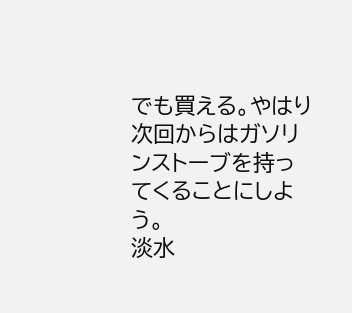でも買える。やはり次回からはガソリンストーブを持ってくることにしよう。
淡水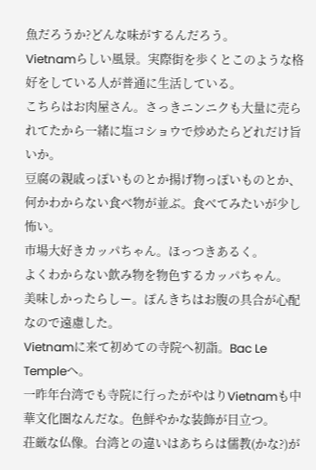魚だろうか?どんな味がするんだろう。
Vietnamらしい風景。実際街を歩くとこのような格好をしている人が普通に生活している。
こちらはお肉屋さん。さっきニンニクも大量に売られてたから一緒に塩コショウで炒めたらどれだけ旨いか。
豆腐の親戚っぽいものとか揚げ物っぽいものとか、何かわからない食べ物が並ぶ。食べてみたいが少し怖い。
市場大好きカッパちゃん。ほっつきあるく。
よくわからない飲み物を物色するカッパちゃん。
美味しかったらしー。ぽんきちはお腹の具合が心配なので遠慮した。
Vietnamに来て初めての寺院へ初詣。Bac Le Templeへ。
一昨年台湾でも寺院に行ったがやはりVietnamも中華文化圏なんだな。色鮮やかな装飾が目立つ。
荘厳な仏像。台湾との違いはあちらは儒教(かな?)が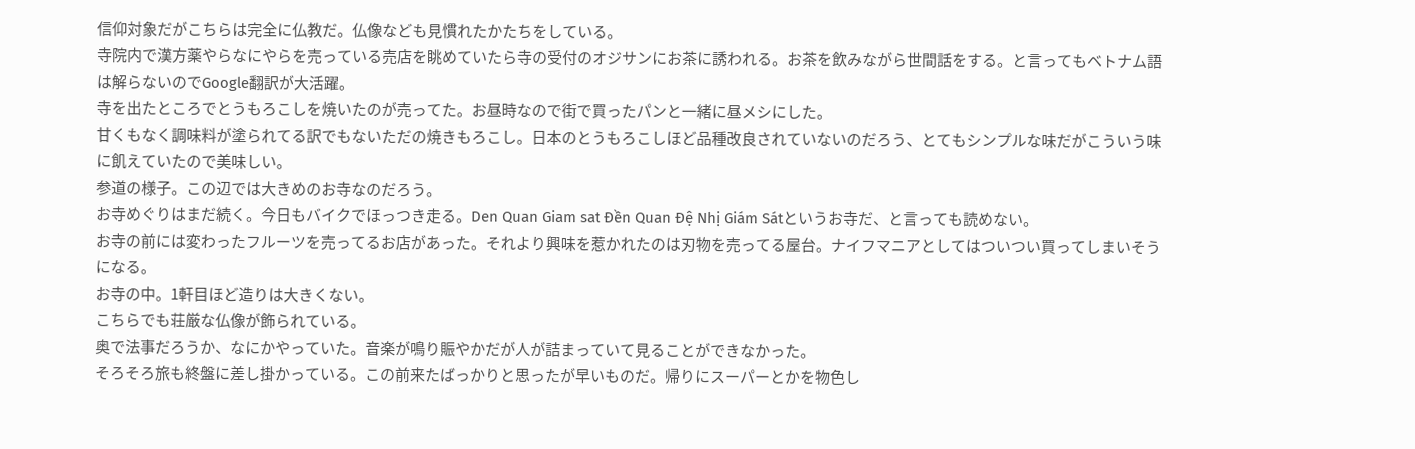信仰対象だがこちらは完全に仏教だ。仏像なども見慣れたかたちをしている。
寺院内で漢方薬やらなにやらを売っている売店を眺めていたら寺の受付のオジサンにお茶に誘われる。お茶を飲みながら世間話をする。と言ってもベトナム語は解らないのでGoogle翻訳が大活躍。
寺を出たところでとうもろこしを焼いたのが売ってた。お昼時なので街で買ったパンと一緒に昼メシにした。
甘くもなく調味料が塗られてる訳でもないただの焼きもろこし。日本のとうもろこしほど品種改良されていないのだろう、とてもシンプルな味だがこういう味に飢えていたので美味しい。
参道の様子。この辺では大きめのお寺なのだろう。
お寺めぐりはまだ続く。今日もバイクでほっつき走る。Den Quan Giam sat Đền Quan Đệ Nhị Giám Sátというお寺だ、と言っても読めない。
お寺の前には変わったフルーツを売ってるお店があった。それより興味を惹かれたのは刃物を売ってる屋台。ナイフマニアとしてはついつい買ってしまいそうになる。
お寺の中。1軒目ほど造りは大きくない。
こちらでも荘厳な仏像が飾られている。
奥で法事だろうか、なにかやっていた。音楽が鳴り賑やかだが人が詰まっていて見ることができなかった。
そろそろ旅も終盤に差し掛かっている。この前来たばっかりと思ったが早いものだ。帰りにスーパーとかを物色し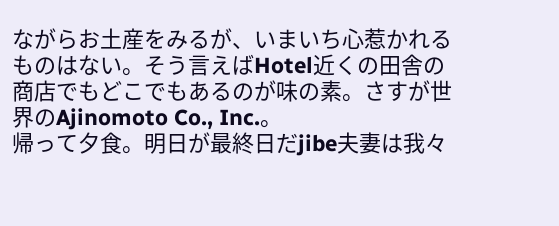ながらお土産をみるが、いまいち心惹かれるものはない。そう言えばHotel近くの田舎の商店でもどこでもあるのが味の素。さすが世界のAjinomoto Co., Inc.。
帰って夕食。明日が最終日だjibe夫妻は我々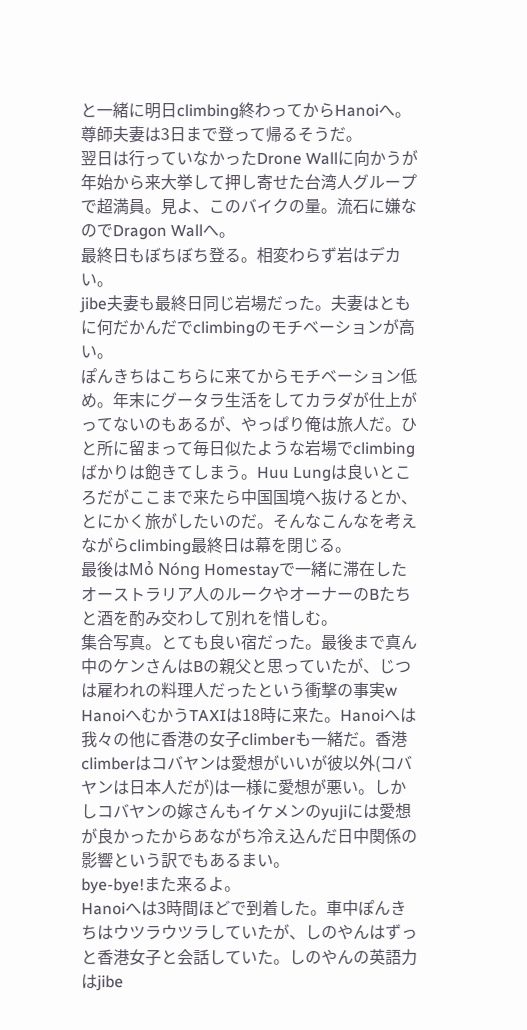と一緒に明日climbing終わってからHanoiへ。尊師夫妻は3日まで登って帰るそうだ。
翌日は行っていなかったDrone Wallに向かうが年始から来大挙して押し寄せた台湾人グループで超満員。見よ、このバイクの量。流石に嫌なのでDragon Wallへ。
最終日もぼちぼち登る。相変わらず岩はデカい。
jibe夫妻も最終日同じ岩場だった。夫妻はともに何だかんだでclimbingのモチベーションが高い。
ぽんきちはこちらに来てからモチベーション低め。年末にグータラ生活をしてカラダが仕上がってないのもあるが、やっぱり俺は旅人だ。ひと所に留まって毎日似たような岩場でclimbingばかりは飽きてしまう。Huu Lungは良いところだがここまで来たら中国国境へ抜けるとか、とにかく旅がしたいのだ。そんなこんなを考えながらclimbing最終日は幕を閉じる。
最後はMỏ Nóng Homestayで一緒に滞在したオーストラリア人のルークやオーナーのBたちと酒を酌み交わして別れを惜しむ。
集合写真。とても良い宿だった。最後まで真ん中のケンさんはBの親父と思っていたが、じつは雇われの料理人だったという衝撃の事実w
HanoiへむかうTAXIは18時に来た。Hanoiへは我々の他に香港の女子climberも一緒だ。香港climberはコバヤンは愛想がいいが彼以外(コバヤンは日本人だが)は一様に愛想が悪い。しかしコバヤンの嫁さんもイケメンのyujiには愛想が良かったからあながち冷え込んだ日中関係の影響という訳でもあるまい。
bye-bye!また来るよ。
Hanoiへは3時間ほどで到着した。車中ぽんきちはウツラウツラしていたが、しのやんはずっと香港女子と会話していた。しのやんの英語力はjibe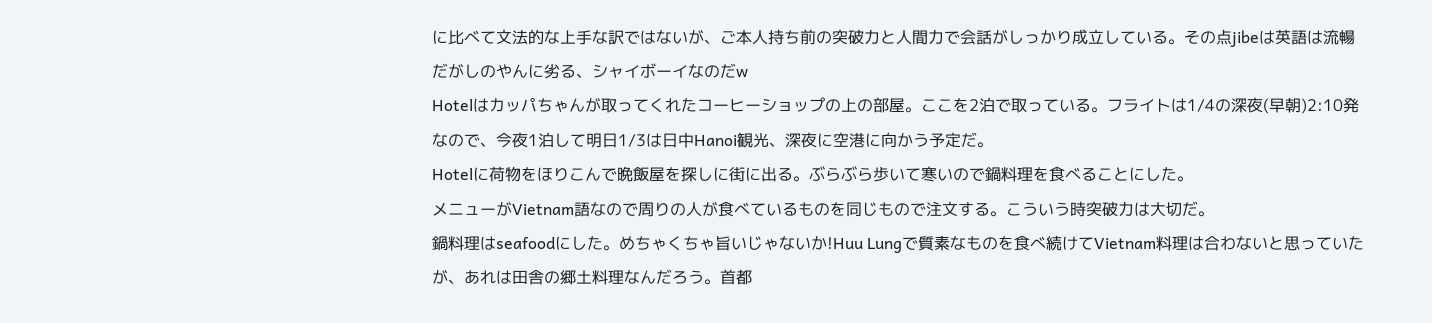に比べて文法的な上手な訳ではないが、ご本人持ち前の突破力と人間力で会話がしっかり成立している。その点jibeは英語は流暢だがしのやんに劣る、シャイボーイなのだw
Hotelはカッパちゃんが取ってくれたコーヒーショップの上の部屋。ここを2泊で取っている。フライトは1/4の深夜(早朝)2:10発なので、今夜1泊して明日1/3は日中Hanoi観光、深夜に空港に向かう予定だ。
Hotelに荷物をほりこんで晩飯屋を探しに街に出る。ぶらぶら歩いて寒いので鍋料理を食べることにした。
メニューがVietnam語なので周りの人が食べているものを同じもので注文する。こういう時突破力は大切だ。
鍋料理はseafoodにした。めちゃくちゃ旨いじゃないか!Huu Lungで質素なものを食べ続けてVietnam料理は合わないと思っていたが、あれは田舎の郷土料理なんだろう。首都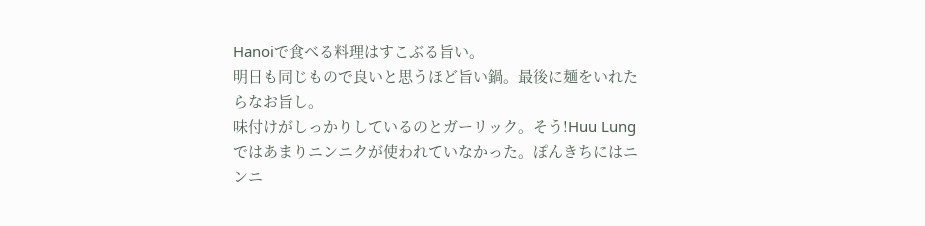Hanoiで食べる料理はすこぶる旨い。
明日も同じもので良いと思うほど旨い鍋。最後に麺をいれたらなお旨し。
味付けがしっかりしているのとガーリック。そう!Huu Lungではあまりニンニクが使われていなかった。ぽんきちにはニンニ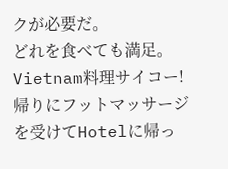クが必要だ。
どれを食べても満足。Vietnam料理サイコー!
帰りにフットマッサージを受けてHotelに帰っ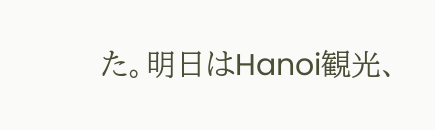た。明日はHanoi観光、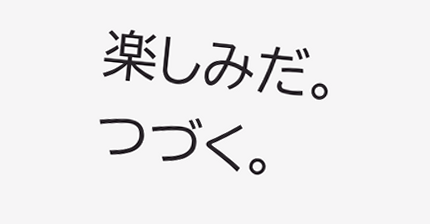楽しみだ。
つづく。